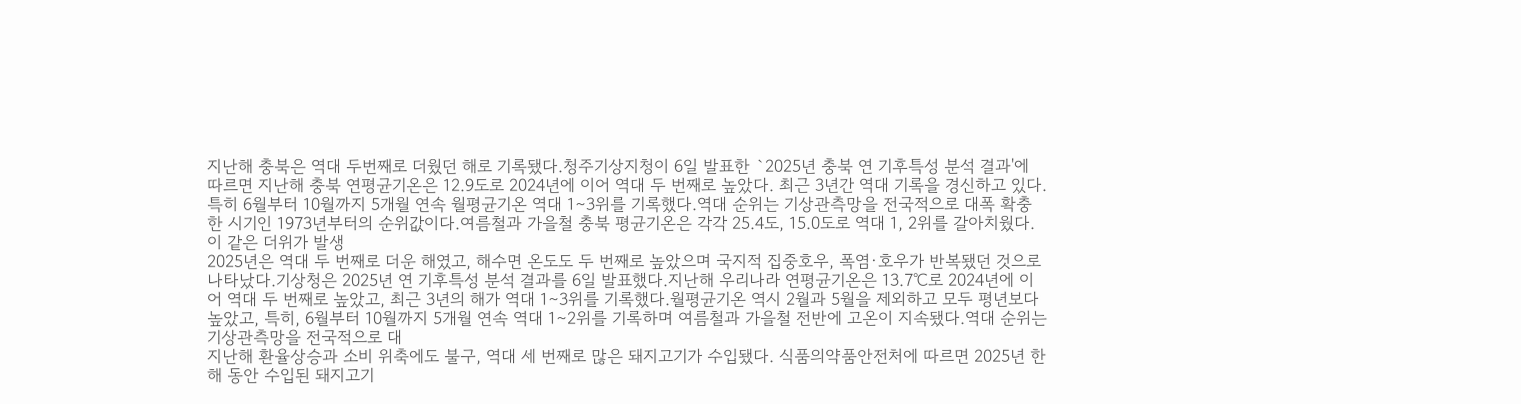지난해 충북은 역대 두번째로 더웠던 해로 기록됐다.청주기상지청이 6일 발표한 `2025년 충북 연 기후특성 분석 결과'에 따르면 지난해 충북 연평균기온은 12.9도로 2024년에 이어 역대 두 번째로 높았다. 최근 3년간 역대 기록을 경신하고 있다.특히 6월부터 10월까지 5개월 연속 월평균기온 역대 1∼3위를 기록했다.역대 순위는 기상관측망을 전국적으로 대폭 확충한 시기인 1973년부터의 순위값이다.여름철과 가을철 충북 평균기온은 각각 25.4도, 15.0도로 역대 1, 2위를 갈아치웠다.이 같은 더위가 발생
2025년은 역대 두 번째로 더운 해였고, 해수면 온도도 두 번째로 높았으며 국지적 집중호우, 폭염·호우가 반복됐던 것으로 나타났다.기상청은 2025년 연 기후특성 분석 결과를 6일 발표했다.지난해 우리나라 연평균기온은 13.7℃로 2024년에 이어 역대 두 번째로 높았고, 최근 3년의 해가 역대 1∼3위를 기록했다.월평균기온 역시 2월과 5월을 제외하고 모두 평년보다 높았고, 특히, 6월부터 10월까지 5개월 연속 역대 1∼2위를 기록하며 여름철과 가을철 전반에 고온이 지속됐다.역대 순위는 기상관측망을 전국적으로 대
지난해 환율상승과 소비 위축에도 불구, 역대 세 번째로 많은 돼지고기가 수입됐다. 식품의약품안전처에 따르면 2025년 한해 동안 수입된 돼지고기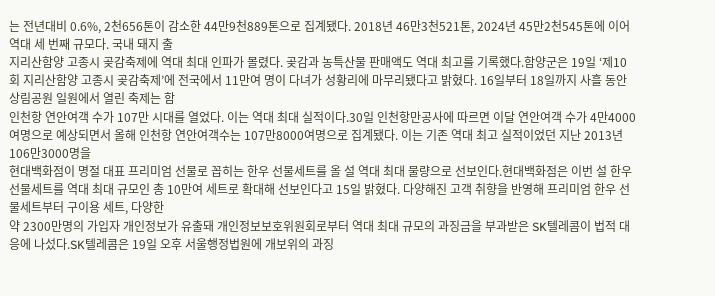는 전년대비 0.6%, 2천656톤이 감소한 44만9천889톤으로 집계됐다. 2018년 46만3천521톤, 2024년 45만2천545톤에 이어 역대 세 번째 규모다. 국내 돼지 출
지리산함양 고종시 곶감축제에 역대 최대 인파가 몰렸다. 곶감과 농특산물 판매액도 역대 최고를 기록했다.함양군은 19일 ‘제10회 지리산함양 고종시 곶감축제’에 전국에서 11만여 명이 다녀가 성황리에 마무리됐다고 밝혔다. 16일부터 18일까지 사흘 동안 상림공원 일원에서 열린 축제는 함
인천항 연안여객 수가 107만 시대를 열었다. 이는 역대 최대 실적이다.30일 인천항만공사에 따르면 이달 연안여객 수가 4만4000여명으로 예상되면서 올해 인천항 연안여객수는 107만8000여명으로 집계됐다. 이는 기존 역대 최고 실적이었던 지난 2013년 106만3000명을
현대백화점이 명절 대표 프리미엄 선물로 꼽히는 한우 선물세트를 올 설 역대 최대 물량으로 선보인다.현대백화점은 이번 설 한우 선물세트를 역대 최대 규모인 총 10만여 세트로 확대해 선보인다고 15일 밝혔다. 다양해진 고객 취향을 반영해 프리미엄 한우 선물세트부터 구이용 세트, 다양한
약 2300만명의 가입자 개인정보가 유출돼 개인정보보호위원회로부터 역대 최대 규모의 과징금을 부과받은 SK텔레콤이 법적 대응에 나섰다.SK텔레콤은 19일 오후 서울행정법원에 개보위의 과징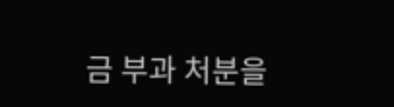금 부과 처분을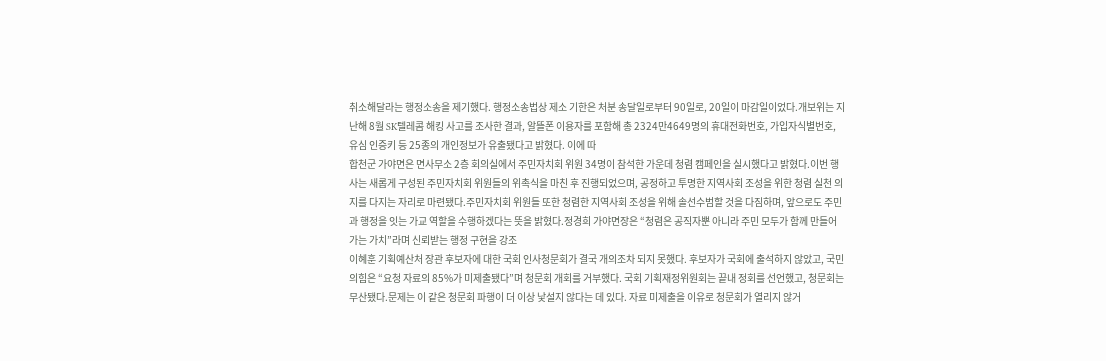취소해달라는 행정소송을 제기했다. 행정소송법상 제소 기한은 처분 송달일로부터 90일로, 20일이 마감일이었다.개보위는 지난해 8월 SK텔레콤 해킹 사고를 조사한 결과, 알뜰폰 이용자를 포함해 총 2324만4649명의 휴대전화번호, 가입자식별번호, 유심 인증키 등 25종의 개인정보가 유출됐다고 밝혔다. 이에 따
합천군 가야면은 면사무소 2층 회의실에서 주민자치회 위원 34명이 참석한 가운데 청렴 캠페인을 실시했다고 밝혔다.이번 행사는 새롭게 구성된 주민자치회 위원들의 위촉식을 마친 후 진행되었으며, 공정하고 투명한 지역사회 조성을 위한 청렴 실천 의지를 다지는 자리로 마련됐다.주민자치회 위원들 또한 청렴한 지역사회 조성을 위해 솔선수범할 것을 다짐하며, 앞으로도 주민과 행정을 잇는 가교 역할을 수행하겠다는 뜻을 밝혔다.정경희 가야면장은 “청렴은 공직자뿐 아니라 주민 모두가 함께 만들어가는 가치”라며 신뢰받는 행정 구현을 강조
이혜훈 기획예산처 장관 후보자에 대한 국회 인사청문회가 결국 개의조차 되지 못했다. 후보자가 국회에 출석하지 않았고, 국민의힘은 “요청 자료의 85%가 미제출됐다”며 청문회 개회를 거부했다. 국회 기획재정위원회는 끝내 정회를 선언했고, 청문회는 무산됐다.문제는 이 같은 청문회 파행이 더 이상 낯설지 않다는 데 있다. 자료 미제출을 이유로 청문회가 열리지 않거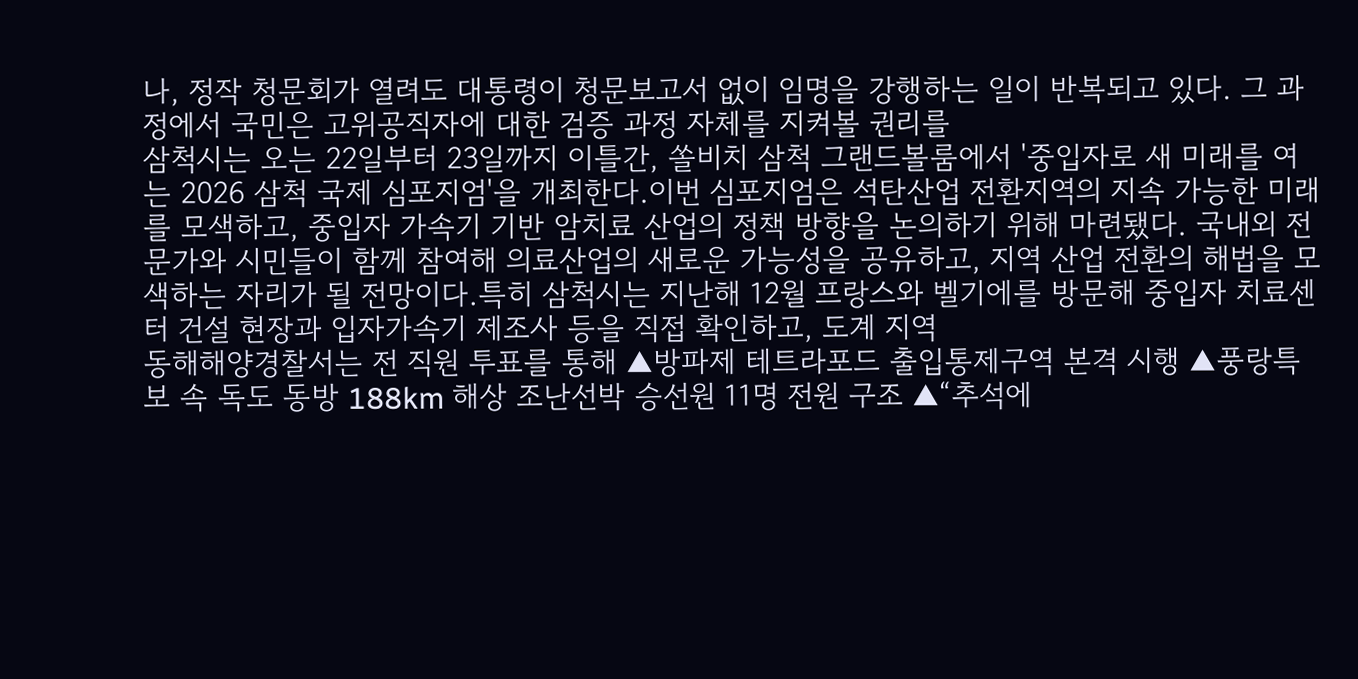나, 정작 청문회가 열려도 대통령이 청문보고서 없이 임명을 강행하는 일이 반복되고 있다. 그 과정에서 국민은 고위공직자에 대한 검증 과정 자체를 지켜볼 권리를
삼척시는 오는 22일부터 23일까지 이틀간, 쏠비치 삼척 그랜드볼룸에서 '중입자로 새 미래를 여는 2026 삼척 국제 심포지엄'을 개최한다.이번 심포지엄은 석탄산업 전환지역의 지속 가능한 미래를 모색하고, 중입자 가속기 기반 암치료 산업의 정책 방향을 논의하기 위해 마련됐다. 국내외 전문가와 시민들이 함께 참여해 의료산업의 새로운 가능성을 공유하고, 지역 산업 전환의 해법을 모색하는 자리가 될 전망이다.특히 삼척시는 지난해 12월 프랑스와 벨기에를 방문해 중입자 치료센터 건설 현장과 입자가속기 제조사 등을 직접 확인하고, 도계 지역
동해해양경찰서는 전 직원 투표를 통해 ▲방파제 테트라포드 출입통제구역 본격 시행 ▲풍랑특보 속 독도 동방 188km 해상 조난선박 승선원 11명 전원 구조 ▲“추석에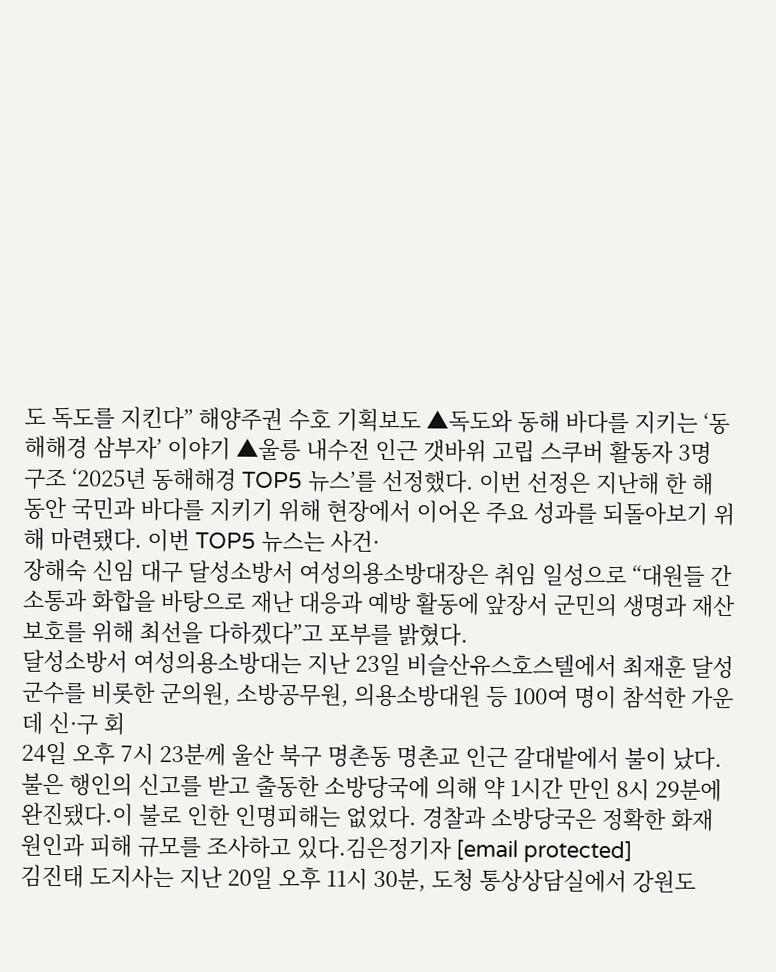도 독도를 지킨다” 해양주권 수호 기획보도 ▲독도와 동해 바다를 지키는 ‘동해해경 삼부자’ 이야기 ▲울릉 내수전 인근 갯바위 고립 스쿠버 활동자 3명 구조 ‘2025년 동해해경 TOP5 뉴스’를 선정했다. 이번 선정은 지난해 한 해 동안 국민과 바다를 지키기 위해 현장에서 이어온 주요 성과를 되돌아보기 위해 마련됐다. 이번 TOP5 뉴스는 사건·
장해숙 신임 대구 달성소방서 여성의용소방대장은 취임 일성으로 “대원들 간 소통과 화합을 바탕으로 재난 대응과 예방 활동에 앞장서 군민의 생명과 재산 보호를 위해 최선을 다하겠다”고 포부를 밝혔다.
달성소방서 여성의용소방대는 지난 23일 비슬산유스호스텔에서 최재훈 달성군수를 비롯한 군의원, 소방공무원, 의용소방대원 등 100여 명이 참석한 가운데 신·구 회
24일 오후 7시 23분께 울산 북구 명촌동 명촌교 인근 갈대밭에서 불이 났다.불은 행인의 신고를 받고 출동한 소방당국에 의해 약 1시간 만인 8시 29분에 완진됐다.이 불로 인한 인명피해는 없었다. 경찰과 소방당국은 정확한 화재 원인과 피해 규모를 조사하고 있다.김은정기자 [email protected]
김진태 도지사는 지난 20일 오후 11시 30분, 도청 통상상담실에서 강원도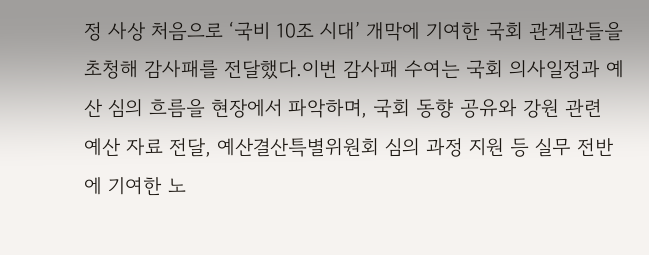정 사상 처음으로 ‘국비 10조 시대’ 개막에 기여한 국회 관계관들을 초청해 감사패를 전달했다.이번 감사패 수여는 국회 의사일정과 예산 심의 흐름을 현장에서 파악하며, 국회 동향 공유와 강원 관련 예산 자료 전달, 예산결산특별위원회 심의 과정 지원 등 실무 전반에 기여한 노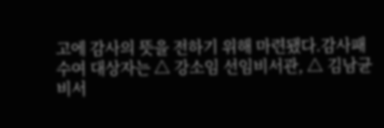고에 감사의 뜻을 전하기 위해 마련됐다.감사패 수여 대상자는 △ 강소임 선임비서관, △ 김남균 비서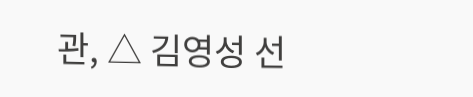관, △ 김영성 선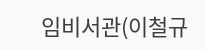임비서관(이철규